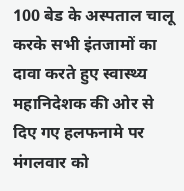100 बेड के अस्पताल चालू करके सभी इंतजामों का दावा करते हुए स्वास्थ्य महानिदेशक की ओर से दिए गए हलफनामे पर मंगलवार को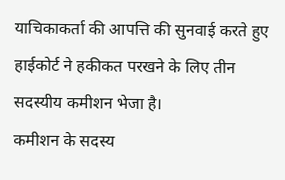याचिकाकर्ता की आपत्ति की सुनवाई करते हुए हाईकोर्ट ने हकीकत परखने के लिए तीन सदस्यीय कमीशन भेजा है।
कमीशन के सदस्य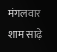मंगलवार शाम साढ़े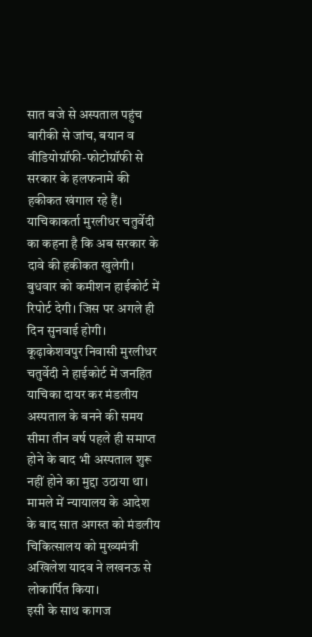सात बजे से अस्पताल पहुंच बारीकी से जांच, बयान व वीडियोग्रॉफी-फोटोग्रॉफी से सरकार के हलफनामे की हकीकत खंगाल रहे हैं।
याचिकाकर्ता मुरलीधर चतुर्वेदी का कहना है कि अब सरकार के दावे की हकीकत खुलेगी। बुधवार को कमीशन हाईकोर्ट में रिपोर्ट देगी। जिस पर अगले ही दिन सुनवाई होगी।
कूढ़ाकेशवपुर निवासी मुरलीधर चतुर्वेदी ने हाईकोर्ट में जनहित याचिका दायर कर मंडलीय अस्पताल के बनने की समय सीमा तीन वर्ष पहले ही समाप्त होने के बाद भी अस्पताल शुरू नहीं होने का मुद्दा उठाया था।
मामले में न्यायालय के आदेश के बाद सात अगस्त को मंडलीय चिकित्सालय को मुख्यमंत्री अखिलेश यादव ने लखनऊ से लोकार्पित किया।
इसी के साथ कागज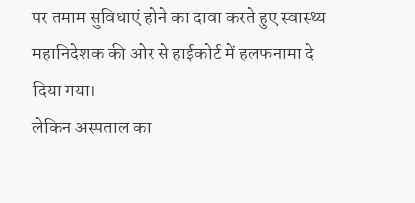पर तमाम सुविधाएं होने का दावा करते हुए स्वास्थ्य महानिदेशक की ओर से हाईकोर्ट में हलफनामा दे दिया गया।
लेकिन अस्पताल का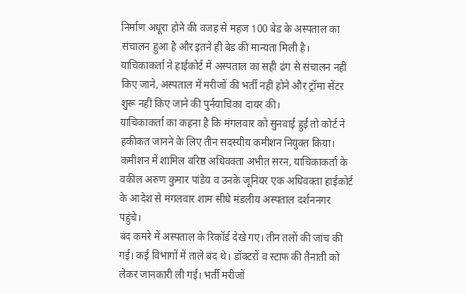निर्माण अधूरा होने की वजह से महज 100 बेड के अस्पताल का संचालन हुआ है और इतने ही बेड की मान्यता मिली है।
याचिकाकर्ता ने हाईकोर्ट में अस्पताल का सही ढंग से संचालन नहीं किए जाने, अस्पताल में मरीजों की भर्ती नहीं होने और ट्रॉमा सेंटर शुरू नहीं किए जाने की पुर्नयाचिका दायर की।
याचिकाकर्ता का कहना है कि मंगलवार को सुनवाई हुई तो कोर्ट ने हकीकत जानने के लिए तीन सदस्यीय कमीशन नियुक्त किया। कमीशन में शामिल वरिष्ठ अधिवक्ता अभीत सरन, याचिकाकर्ता के वकील अरुण कुमार पांडेय व उनके जूनियर एक अधिवक्ता हाईकोर्ट के आदेश से मंगलवार शाम सीधे मंडलीय अस्पताल दर्शननगर पहुंचे।
बंद कमरे में अस्पताल के रिकॉर्ड देखे गए। तीन तलों की जांच की गई। कई विभागों में ताले बंद थे। डॉक्टरों व स्टाफ की तैनाती को लेकर जानकारी ली गई। भर्ती मरीजों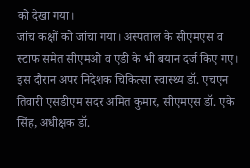को देखा गया।
जांच कक्षों को जांचा गया। अस्पताल के सीएमएस व स्टाफ समेत सीएमओ व एडी के भी बयान दर्ज किए गए। इस दौरान अपर निदेशक चिकित्सा स्वास्थ्य डॉ. एचएन तिवारी एसडीएम सदर अमित कुमार, सीएमएस डॉ. एके सिंह, अधीक्षक डॉ.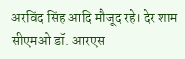अरविंद सिंह आदि मौजूद रहे। देर शाम सीएमओ डॉ. आरएस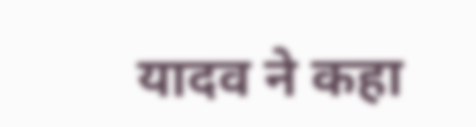यादव ने कहा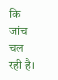कि जांच चल रही है।